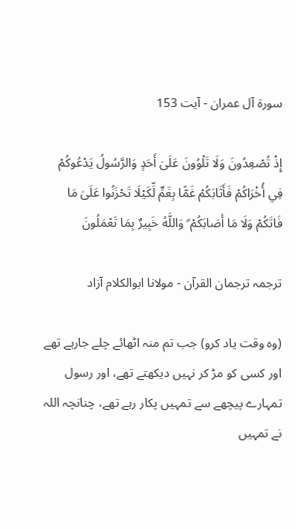سورة آل عمران - آیت 153

إِذْ تُصْعِدُونَ وَلَا تَلْوُونَ عَلَىٰ أَحَدٍ وَالرَّسُولُ يَدْعُوكُمْ فِي أُخْرَاكُمْ فَأَثَابَكُمْ غَمًّا بِغَمٍّ لِّكَيْلَا تَحْزَنُوا عَلَىٰ مَا فَاتَكُمْ وَلَا مَا أَصَابَكُمْ ۗ وَاللَّهُ خَبِيرٌ بِمَا تَعْمَلُونَ

ترجمہ ترجمان القرآن - مولانا ابوالکلام آزاد

(وہ وقت یاد کرو) جب تم منہ اٹھائے چلے جارہے تھے اور کسی کو مڑ کر نہیں دیکھتے تھے، اور رسول تمہارے پیچھے سے تمہیں پکار رہے تھے، چنانچہ اللہ نے تمہیں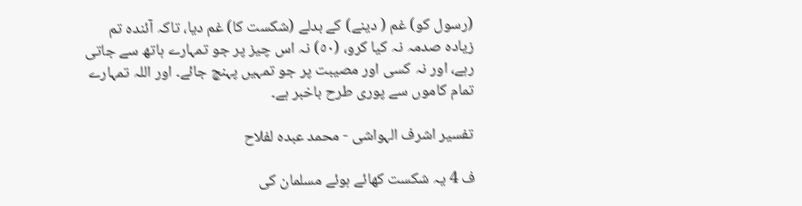(رسول کو) غم ( دینے) کے بدلے (شکست کا) غم دیا، تاکہ آئندہ تم زیادہ صدمہ نہ کیا کرو، (٥٠) نہ اس چیز پر جو تمہارے ہاتھ سے جاتی رہے، اور نہ کسی اور مصیبت پر جو تمہیں پہنچ جائے۔ اور اللہ تمہارے تمام کاموں سے پوری طرح باخبر ہے۔

تفسیر اشرف الہواشی - محمد عبدہ لفلاح

ف 4 یہ شکست کھائے ہوئے مسلمان کی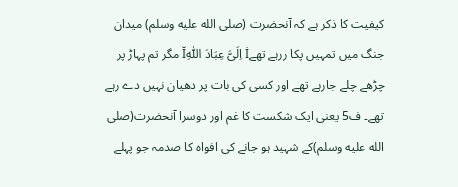کیفیت کا ذکر ہے کہ آنحضرت (صلى الله عليه وسلم) میدان جنگ میں تمہیں پکا ررہے تھےİ اِلَیَّ عِبَادَ اللّٰهِĬ مگر تم پہاڑ پر چڑھے چلے جارہے تھے اور کسی کی بات پر دھیان نہیں دے رہے تھے۔ ف5 یعنی ایک شکست کا غم اور دوسرا آنحضرت(صلى الله عليه وسلم)کے شہید ہو جانے کی افواہ کا صدمہ جو پہلے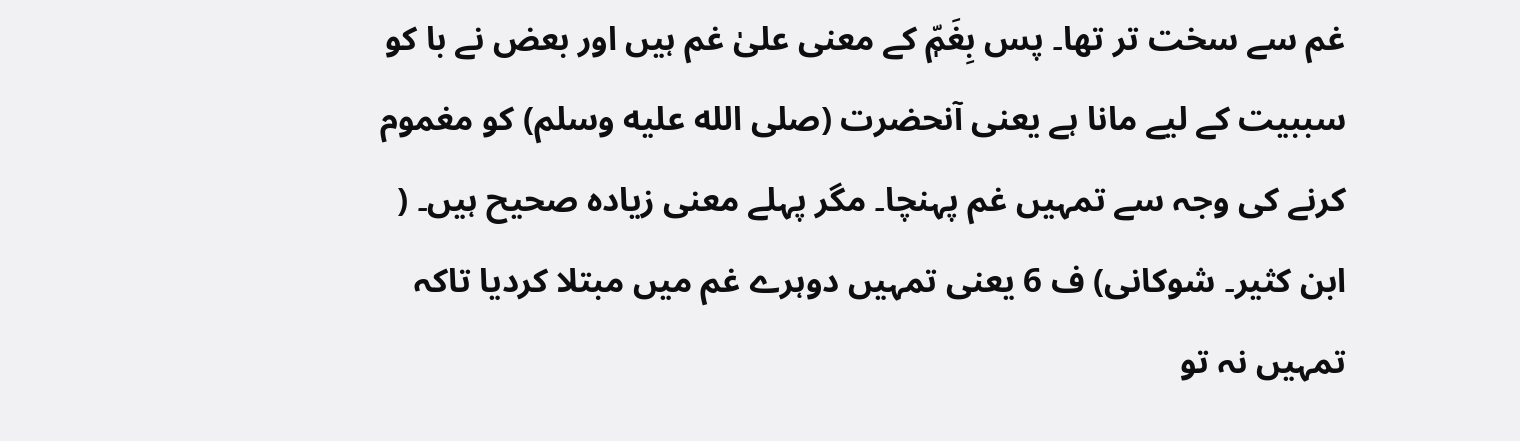غم سے سخت تر تھا۔ پس بِغَمّٖ کے معنی علیٰ غم ہیں اور بعض نے با کو سببیت کے لیے مانا ہے یعنی آنحضرت (صلى الله عليه وسلم) کو مغموم کرنے کی وجہ سے تمہیں غم پہنچا۔ مگر پہلے معنی زیادہ صحیح ہیں۔ ( ابن کثیر۔ شوکانی) ف 6 یعنی تمہیں دوہرے غم میں مبتلا کردیا تاکہ تمہیں نہ تو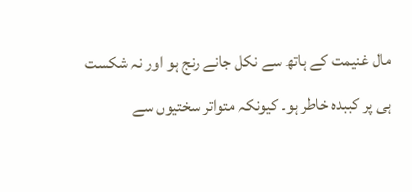مال غنیمت کے ہاتھ سے نکل جانے رنج ہو اور نہ شکست ہی پر کببدہ خاطر ہو۔ کیونکہ متواتر سختیوں سے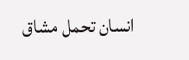انسان تحمل مشاق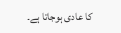کا عادی ہوجاتا ہے۔